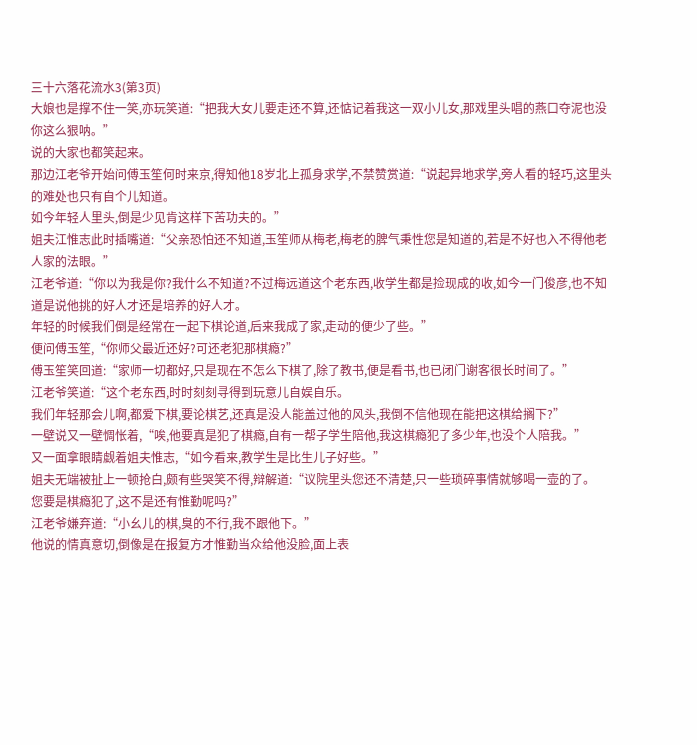三十六落花流水3(第3页)
大娘也是撑不住一笑,亦玩笑道:“把我大女儿要走还不算,还惦记着我这一双小儿女,那戏里头唱的燕口夺泥也没你这么狠呐。”
说的大家也都笑起来。
那边江老爷开始问傅玉笙何时来京,得知他18岁北上孤身求学,不禁赞赏道:“说起异地求学,旁人看的轻巧,这里头的难处也只有自个儿知道。
如今年轻人里头,倒是少见肯这样下苦功夫的。”
姐夫江惟志此时插嘴道:“父亲恐怕还不知道,玉笙师从梅老,梅老的脾气秉性您是知道的,若是不好也入不得他老人家的法眼。”
江老爷道:“你以为我是你?我什么不知道?不过梅远道这个老东西,收学生都是捡现成的收,如今一门俊彦,也不知道是说他挑的好人才还是培养的好人才。
年轻的时候我们倒是经常在一起下棋论道,后来我成了家,走动的便少了些。”
便问傅玉笙,“你师父最近还好?可还老犯那棋瘾?”
傅玉笙笑回道:“家师一切都好,只是现在不怎么下棋了,除了教书,便是看书,也已闭门谢客很长时间了。”
江老爷笑道:“这个老东西,时时刻刻寻得到玩意儿自娱自乐。
我们年轻那会儿啊,都爱下棋,要论棋艺,还真是没人能盖过他的风头,我倒不信他现在能把这棋给搁下?”
一壁说又一壁惆怅着,“唉,他要真是犯了棋瘾,自有一帮子学生陪他,我这棋瘾犯了多少年,也没个人陪我。”
又一面拿眼睛觑着姐夫惟志,“如今看来,教学生是比生儿子好些。”
姐夫无端被扯上一顿抢白,颇有些哭笑不得,辩解道:“议院里头您还不清楚,只一些琐碎事情就够喝一壶的了。
您要是棋瘾犯了,这不是还有惟勤呢吗?”
江老爷嫌弃道:“小幺儿的棋,臭的不行,我不跟他下。”
他说的情真意切,倒像是在报复方才惟勤当众给他没脸,面上表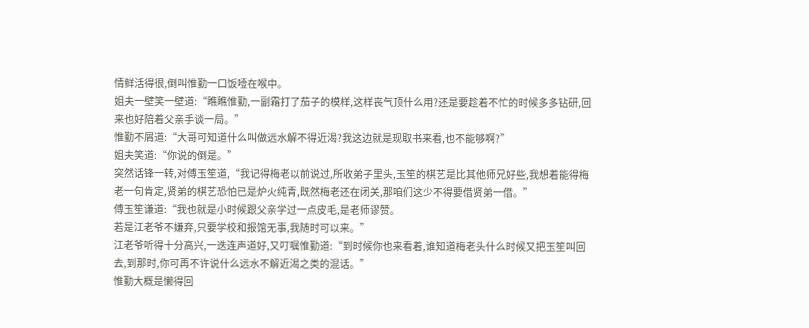情鲜活得很,倒叫惟勤一口饭噎在喉中。
姐夫一壁笑一壁道:“瞧瞧惟勤,一副霜打了茄子的模样,这样丧气顶什么用?还是要趁着不忙的时候多多钻研,回来也好陪着父亲手谈一局。”
惟勤不屑道:“大哥可知道什么叫做远水解不得近渴?我这边就是现取书来看,也不能够啊?”
姐夫笑道:“你说的倒是。”
突然话锋一转,对傅玉笙道,“我记得梅老以前说过,所收弟子里头,玉笙的棋艺是比其他师兄好些,我想着能得梅老一句肯定,贤弟的棋艺恐怕已是炉火纯青,既然梅老还在闭关,那咱们这少不得要借贤弟一借。”
傅玉笙谦道:“我也就是小时候跟父亲学过一点皮毛,是老师谬赞。
若是江老爷不嫌弃,只要学校和报馆无事,我随时可以来。”
江老爷听得十分高兴,一迭连声道好,又叮嘱惟勤道:“到时候你也来看着,谁知道梅老头什么时候又把玉笙叫回去,到那时,你可再不许说什么远水不解近渴之类的混话。”
惟勤大概是懒得回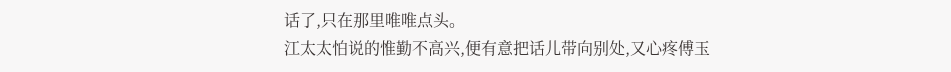话了,只在那里唯唯点头。
江太太怕说的惟勤不高兴,便有意把话儿带向别处,又心疼傅玉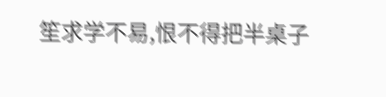笙求学不易,恨不得把半桌子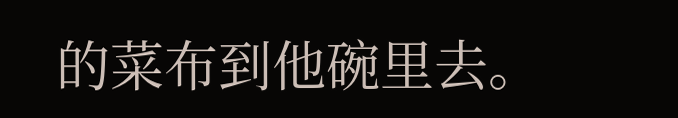的菜布到他碗里去。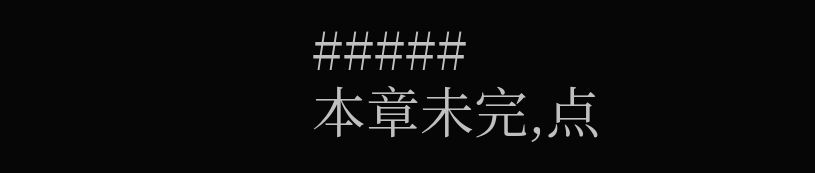#####
本章未完,点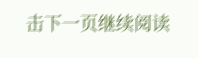击下一页继续阅读